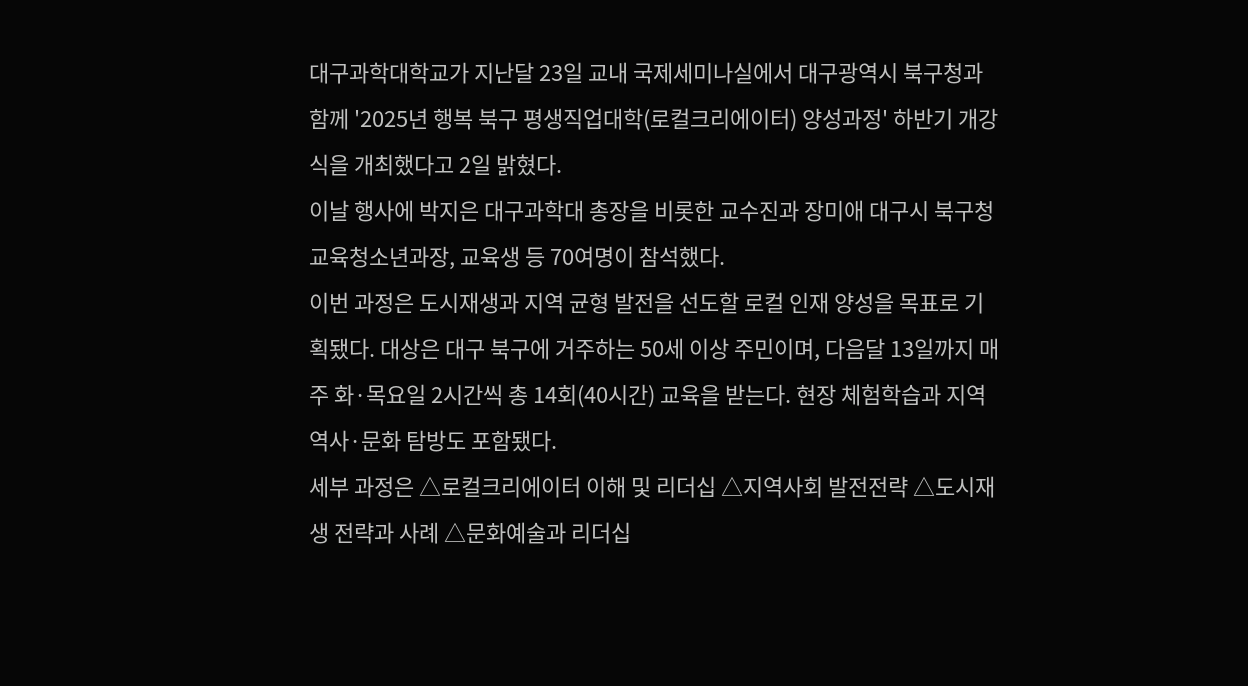대구과학대학교가 지난달 23일 교내 국제세미나실에서 대구광역시 북구청과 함께 '2025년 행복 북구 평생직업대학(로컬크리에이터) 양성과정' 하반기 개강식을 개최했다고 2일 밝혔다.
이날 행사에 박지은 대구과학대 총장을 비롯한 교수진과 장미애 대구시 북구청 교육청소년과장, 교육생 등 70여명이 참석했다.
이번 과정은 도시재생과 지역 균형 발전을 선도할 로컬 인재 양성을 목표로 기획됐다. 대상은 대구 북구에 거주하는 50세 이상 주민이며, 다음달 13일까지 매주 화·목요일 2시간씩 총 14회(40시간) 교육을 받는다. 현장 체험학습과 지역 역사·문화 탐방도 포함됐다.
세부 과정은 △로컬크리에이터 이해 및 리더십 △지역사회 발전전략 △도시재생 전략과 사례 △문화예술과 리더십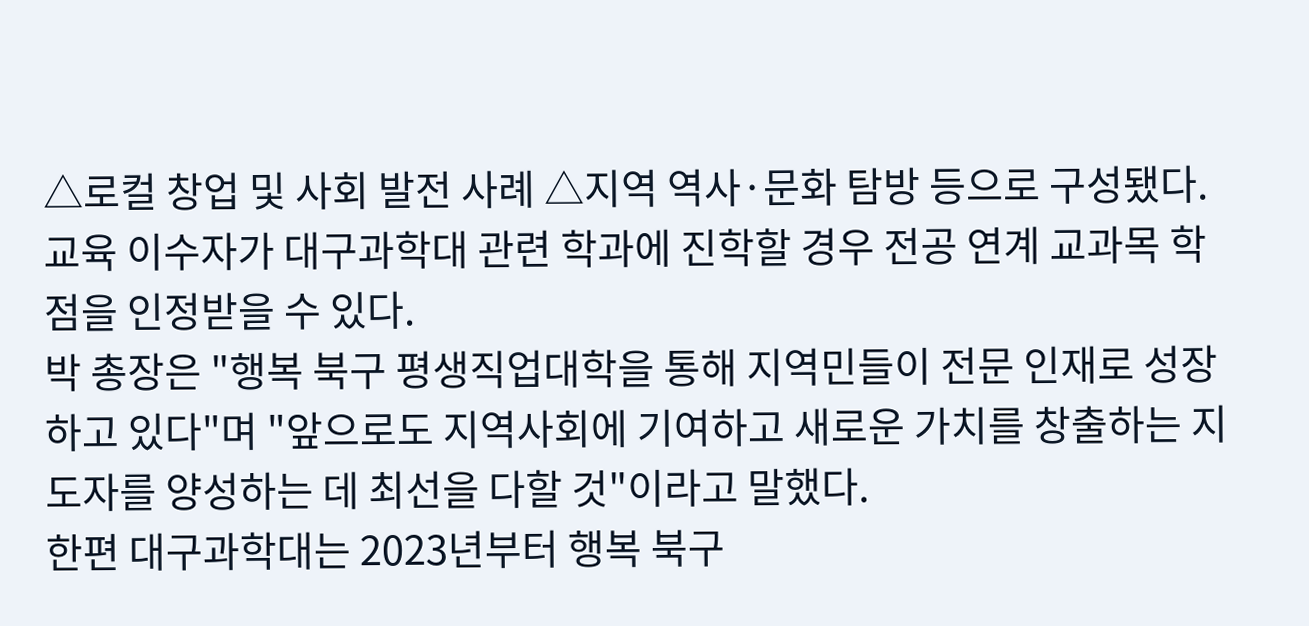△로컬 창업 및 사회 발전 사례 △지역 역사·문화 탐방 등으로 구성됐다. 교육 이수자가 대구과학대 관련 학과에 진학할 경우 전공 연계 교과목 학점을 인정받을 수 있다.
박 총장은 "행복 북구 평생직업대학을 통해 지역민들이 전문 인재로 성장하고 있다"며 "앞으로도 지역사회에 기여하고 새로운 가치를 창출하는 지도자를 양성하는 데 최선을 다할 것"이라고 말했다.
한편 대구과학대는 2023년부터 행복 북구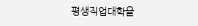평생직업대학을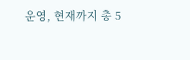운영, 현재까지 총 5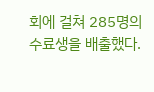회에 걸쳐 285명의 수료생을 배출했다.